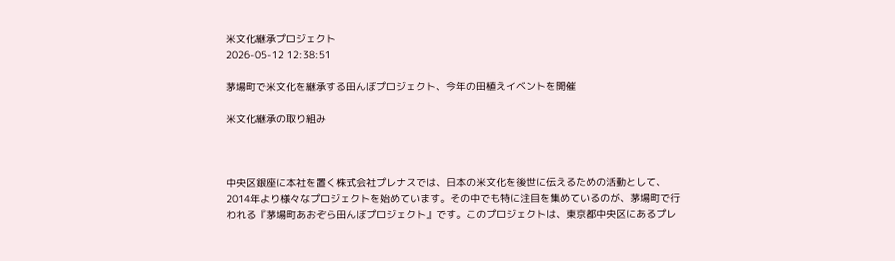米文化継承プロジェクト
2026-05-12 12:38:51

茅場町で米文化を継承する田んぼプロジェクト、今年の田植えイベントを開催

米文化継承の取り組み



中央区銀座に本社を置く株式会社プレナスでは、日本の米文化を後世に伝えるための活動として、2014年より様々なプロジェクトを始めています。その中でも特に注目を集めているのが、茅場町で行われる『茅場町あおぞら田んぼプロジェクト』です。このプロジェクトは、東京都中央区にあるプレ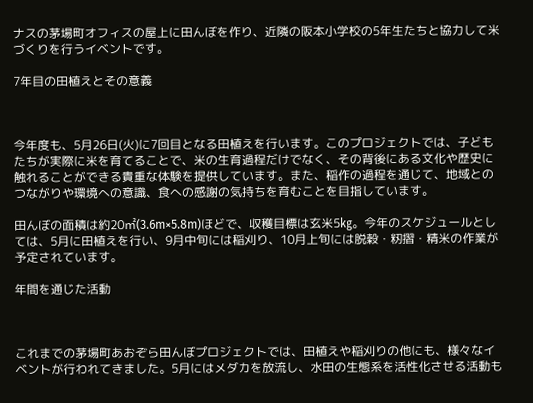ナスの茅場町オフィスの屋上に田んぼを作り、近隣の阪本小学校の5年生たちと協力して米づくりを行うイベントです。

7年目の田植えとその意義



今年度も、5月26日(火)に7回目となる田植えを行います。このプロジェクトでは、子どもたちが実際に米を育てることで、米の生育過程だけでなく、その背後にある文化や歴史に触れることができる貴重な体験を提供しています。また、稲作の過程を通じて、地域とのつながりや環境への意識、食への感謝の気持ちを育むことを目指しています。

田んぼの面積は約20㎡(3.6m×5.8m)ほどで、収穫目標は玄米5㎏。今年のスケジュールとしては、5月に田植えを行い、9月中旬には稲刈り、10月上旬には脱穀・籾摺・精米の作業が予定されています。

年間を通じた活動



これまでの茅場町あおぞら田んぼプロジェクトでは、田植えや稲刈りの他にも、様々なイベントが行われてきました。5月にはメダカを放流し、水田の生態系を活性化させる活動も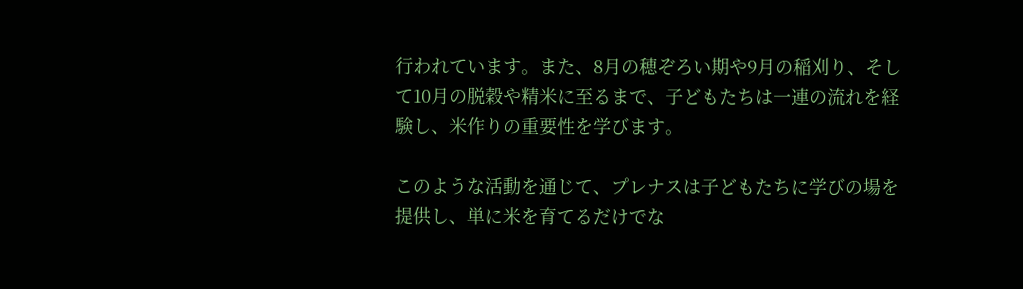行われています。また、8月の穂ぞろい期や9月の稲刈り、そして10月の脱穀や精米に至るまで、子どもたちは一連の流れを経験し、米作りの重要性を学びます。

このような活動を通じて、プレナスは子どもたちに学びの場を提供し、単に米を育てるだけでな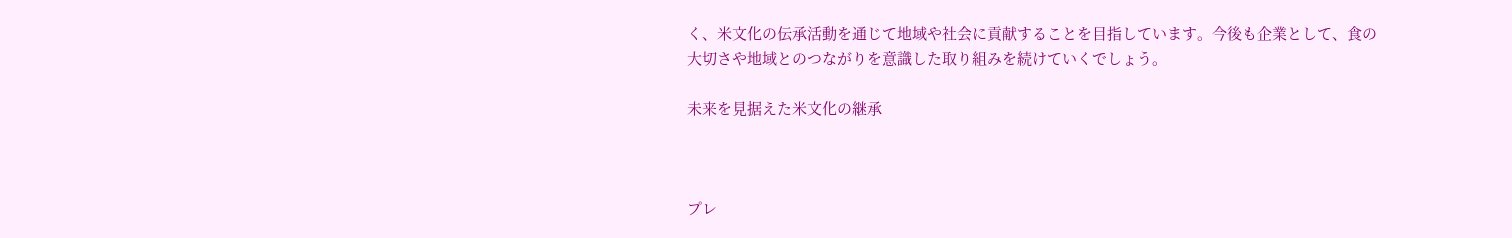く、米文化の伝承活動を通じて地域や社会に貢献することを目指しています。今後も企業として、食の大切さや地域とのつながりを意識した取り組みを続けていくでしょう。

未来を見据えた米文化の継承



プレ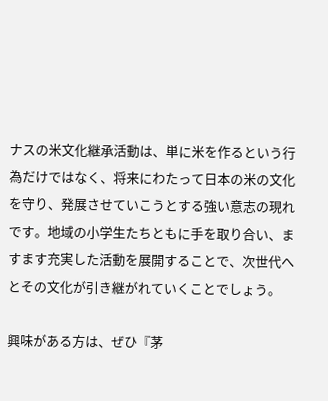ナスの米文化継承活動は、単に米を作るという行為だけではなく、将来にわたって日本の米の文化を守り、発展させていこうとする強い意志の現れです。地域の小学生たちともに手を取り合い、ますます充実した活動を展開することで、次世代へとその文化が引き継がれていくことでしょう。

興味がある方は、ぜひ『茅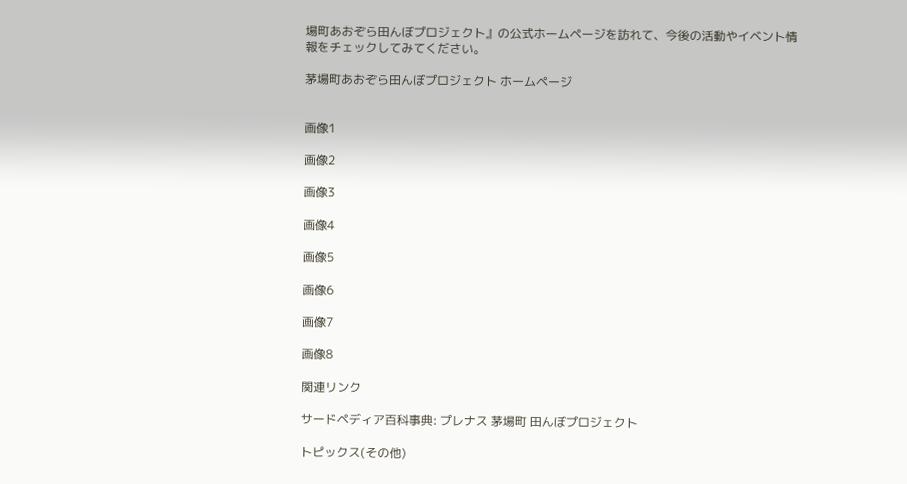場町あおぞら田んぼプロジェクト』の公式ホームページを訪れて、今後の活動やイベント情報をチェックしてみてください。

茅場町あおぞら田んぼプロジェクト ホームページ


画像1

画像2

画像3

画像4

画像5

画像6

画像7

画像8

関連リンク

サードペディア百科事典: プレナス 茅場町 田んぼプロジェクト

トピックス(その他)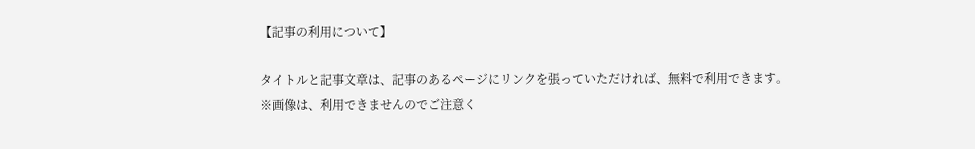【記事の利用について】

タイトルと記事文章は、記事のあるページにリンクを張っていただければ、無料で利用できます。
※画像は、利用できませんのでご注意く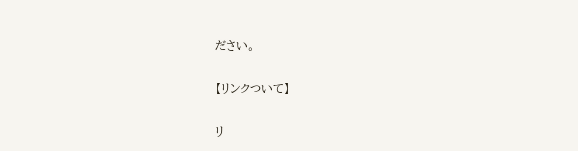ださい。

【リンクついて】

リ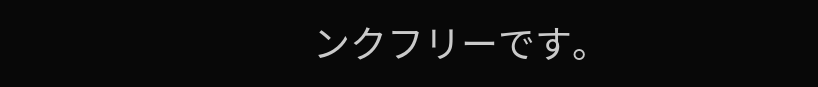ンクフリーです。